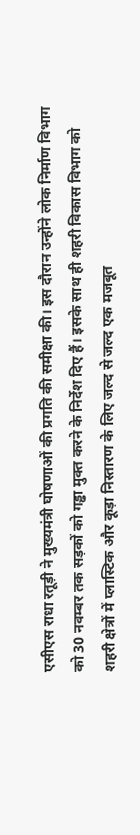एसीएस राधा रतूड़ी ने मुख्यमंत्री घोषणाओं की प्रगति की समीक्षा की। इस दौरान उन्होंने लोक निर्माण विभाग को 30 नवम्बर तक सड़कों को गड्ढा मुक्त करने के निर्देश दिए हैं। इसके साथ ही शहरी विकास विभाग को शहरी क्षेत्रों में प्लास्टिक और कूड़ा निस्तारण के लिए जल्द से जल्द एक मजबूत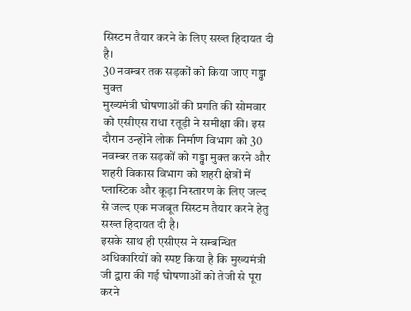सिस्टम तैयार करने के लिए सख्त हिदायत दी है।
30 नवम्बर तक सड़कों को किया जाए गड्ढा मुक्त
मुख्यमंत्री घोषणाओं की प्रगति की सोमवार को एसीएस राधा रतूड़ी ने समीक्षा की। इस दौरान उन्होंने लोक निर्माण विभाग को 30 नवम्बर तक सड़कों को गड्ढा मुक्त करने और शहरी विकास विभाग को शहरी क्षेत्रों में प्लास्टिक और कूड़ा निस्तारण के लिए जल्द से जल्द एक मजबूत सिस्टम तैयार करने हेतु सख्त हिदायत दी है।
इसके साथ ही एसीएस ने सम्बन्धित अधिकारियों को स्पष्ट किया है कि मुख्यमंत्री जी द्वारा की गई घोषणाओं को तेजी से पूरा करने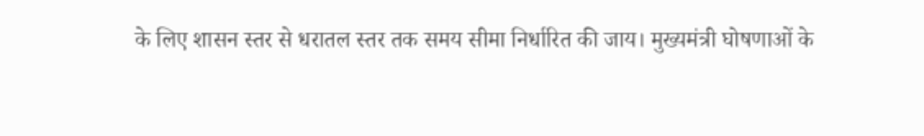के लिए शासन स्तर से धरातल स्तर तक समय सीमा निर्धारित की जाय। मुख्यमंत्री घोषणाओं के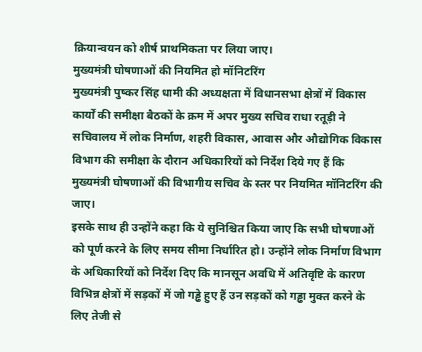क्रियान्वयन को शीर्ष प्राथमिकता पर लिया जाए।
मुख्यमंत्री घोषणाओं की नियमित हो मॉनिटरिंग
मुख्यमंत्री पुष्कर सिंह धामी की अध्यक्षता में विधानसभा क्षेत्रों में विकास कार्यों की समीक्षा बैठकों के क्रम में अपर मुख्य सचिव राधा रतूड़ी ने सचिवालय में लोक निर्माण, शहरी विकास, आवास और औद्योगिक विकास विभाग की समीक्षा के दौरान अधिकारियों को निर्देश दिये गए हैं कि मुख्यमंत्री घोषणाओं की विभागीय सचिव के स्तर पर नियमित मॉनिटरिंग की जाए।
इसके साथ ही उन्होंने कहा कि ये सुनिश्चित किया जाए कि सभी घोषणाओं को पूर्ण करने के लिए समय सीमा निर्धारित हो। उन्होंने लोक निर्माण विभाग के अधिकारियों को निर्देश दिए कि मानसून अवधि में अतिवृष्टि के कारण विभिन्न क्षेत्रों में सड़कों में जो गड्ढे हुए हैं उन सड़कों को गड्ढा मुक्त करने के लिए तेजी से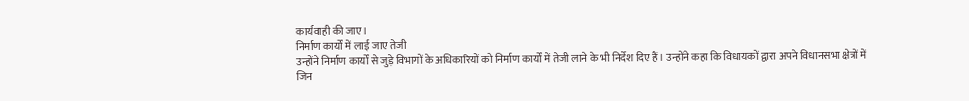कार्यवाही की जाए।
निर्माण कार्यों में लाई जाए तेजी
उन्होंने निर्माण कार्यों से जुड़े विभागों के अधिकारियों को निर्माण कार्यों में तेजी लाने के भी निर्देश दिए हैं। उन्होंने कहा कि विधायकों द्वारा अपने विधानसभा क्षेत्रों में जिन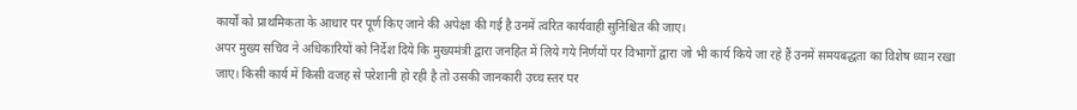कार्यों को प्राथमिकता के आधार पर पूर्ण किए जाने की अपेक्षा की गई है उनमें त्वरित कार्यवाही सुनिश्चित की जाए।
अपर मुख्य सचिव ने अधिकारियों को निर्देश दिये कि मुख्यमंत्री द्वारा जनहित में लिये गये निर्णयों पर विभागों द्वारा जो भी कार्य किये जा रहे हैं उनमें समयबद्धता का विशेष ध्यान रखा जाए। किसी कार्य में किसी वजह से परेशानी हो रही है तो उसकी जानकारी उच्च स्तर पर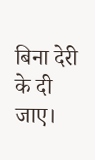बिना देरी के दी जाए।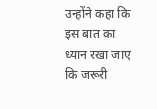उन्होंने कहा कि इस बात का ध्यान रखा जाए कि जरूरी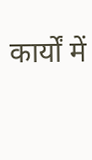कार्यों में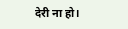देरी ना हो।